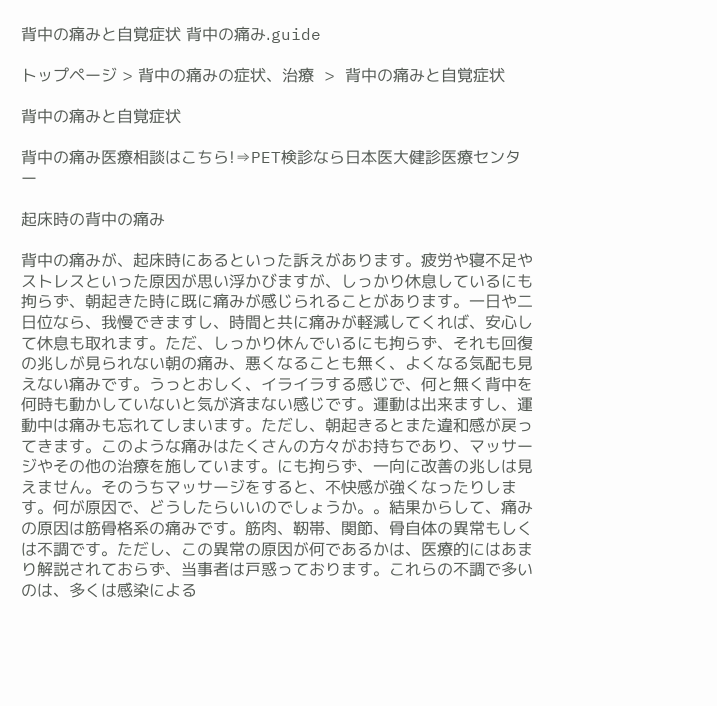背中の痛みと自覚症状 背中の痛み.guide

トップページ > 背中の痛みの症状、治療  >  背中の痛みと自覚症状

背中の痛みと自覚症状

背中の痛み医療相談はこちら!⇒PET検診なら日本医大健診医療センター

起床時の背中の痛み

背中の痛みが、起床時にあるといった訴えがあります。疲労や寝不足やストレスといった原因が思い浮かびますが、しっかり休息しているにも拘らず、朝起きた時に既に痛みが感じられることがあります。一日や二日位なら、我慢できますし、時間と共に痛みが軽減してくれば、安心して休息も取れます。ただ、しっかり休んでいるにも拘らず、それも回復の兆しが見られない朝の痛み、悪くなることも無く、よくなる気配も見えない痛みです。うっとおしく、イライラする感じで、何と無く背中を何時も動かしていないと気が済まない感じです。運動は出来ますし、運動中は痛みも忘れてしまいます。ただし、朝起きるとまた違和感が戻ってきます。このような痛みはたくさんの方々がお持ちであり、マッサージやその他の治療を施しています。にも拘らず、一向に改善の兆しは見えません。そのうちマッサージをすると、不快感が強くなったりします。何が原因で、どうしたらいいのでしょうか。。結果からして、痛みの原因は筋骨格系の痛みです。筋肉、靭帯、関節、骨自体の異常もしくは不調です。ただし、この異常の原因が何であるかは、医療的にはあまり解説されておらず、当事者は戸惑っております。これらの不調で多いのは、多くは感染による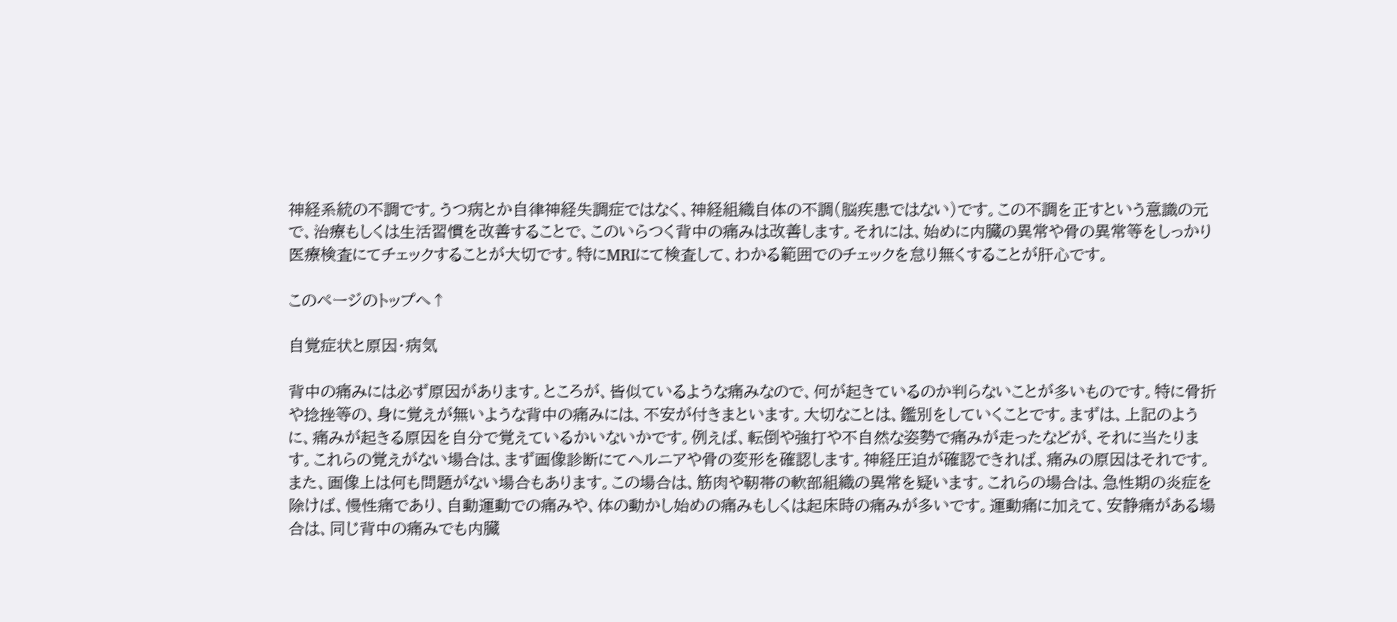神経系統の不調です。うつ病とか自律神経失調症ではなく、神経組織自体の不調(脳疾患ではない)です。この不調を正すという意識の元で、治療もしくは生活習慣を改善することで、このいらつく背中の痛みは改善します。それには、始めに内臓の異常や骨の異常等をしっかり医療検査にてチェックすることが大切です。特にMRIにて検査して、わかる範囲でのチェックを怠り無くすることが肝心です。

このページのトップへ↑

自覚症状と原因・病気

背中の痛みには必ず原因があります。ところが、皆似ているような痛みなので、何が起きているのか判らないことが多いものです。特に骨折や捻挫等の、身に覚えが無いような背中の痛みには、不安が付きまといます。大切なことは、鑑別をしていくことです。まずは、上記のように、痛みが起きる原因を自分で覚えているかいないかです。例えば、転倒や強打や不自然な姿勢で痛みが走ったなどが、それに当たります。これらの覚えがない場合は、まず画像診断にてヘルニアや骨の変形を確認します。神経圧迫が確認できれば、痛みの原因はそれです。また、画像上は何も問題がない場合もあります。この場合は、筋肉や靭帯の軟部組織の異常を疑います。これらの場合は、急性期の炎症を除けば、慢性痛であり、自動運動での痛みや、体の動かし始めの痛みもしくは起床時の痛みが多いです。運動痛に加えて、安静痛がある場合は、同じ背中の痛みでも内臓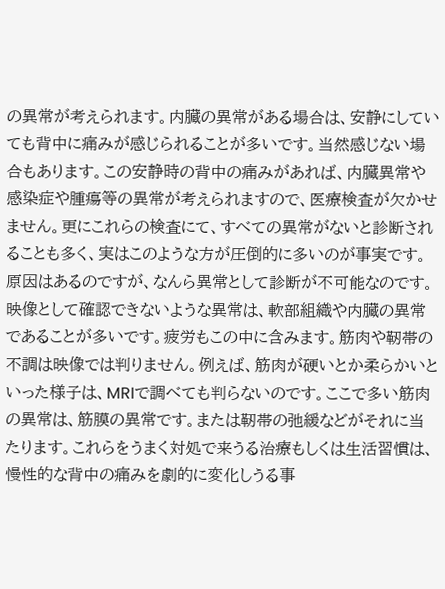の異常が考えられます。内臓の異常がある場合は、安静にしていても背中に痛みが感じられることが多いです。当然感じない場合もあります。この安静時の背中の痛みがあれば、内臓異常や感染症や腫瘍等の異常が考えられますので、医療検査が欠かせません。更にこれらの検査にて、すべての異常がないと診断されることも多く、実はこのような方が圧倒的に多いのが事実です。原因はあるのですが、なんら異常として診断が不可能なのです。映像として確認できないような異常は、軟部組織や内臓の異常であることが多いです。疲労もこの中に含みます。筋肉や靭帯の不調は映像では判りません。例えば、筋肉が硬いとか柔らかいといった様子は、MRIで調べても判らないのです。ここで多い筋肉の異常は、筋膜の異常です。または靭帯の弛緩などがそれに当たります。これらをうまく対処で来うる治療もしくは生活習慣は、慢性的な背中の痛みを劇的に変化しうる事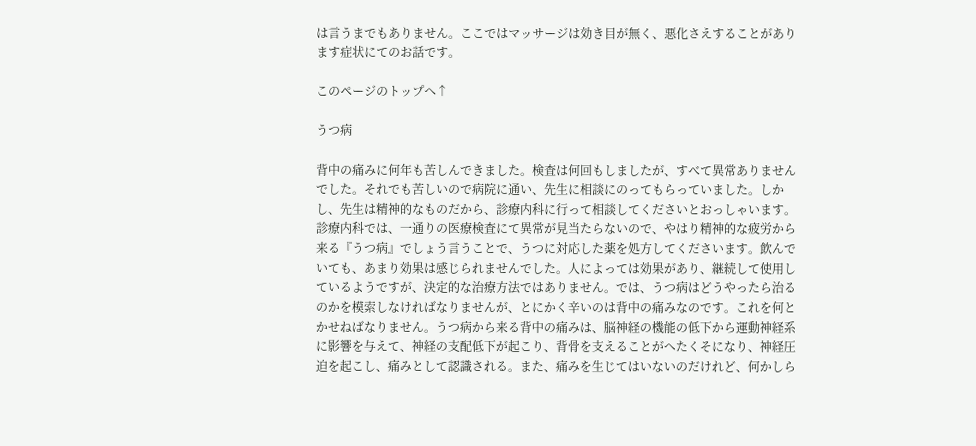は言うまでもありません。ここではマッサージは効き目が無く、悪化さえすることがあります症状にてのお話です。

このページのトップへ↑

うつ病

背中の痛みに何年も苦しんできました。検査は何回もしましたが、すべて異常ありませんでした。それでも苦しいので病院に通い、先生に相談にのってもらっていました。しかし、先生は精神的なものだから、診療内科に行って相談してくださいとおっしゃいます。診療内科では、一通りの医療検査にて異常が見当たらないので、やはり精神的な疲労から来る『うつ病』でしょう言うことで、うつに対応した薬を処方してくださいます。飲んでいても、あまり効果は感じられませんでした。人によっては効果があり、継続して使用しているようですが、決定的な治療方法ではありません。では、うつ病はどうやったら治るのかを模索しなければなりませんが、とにかく辛いのは背中の痛みなのです。これを何とかせねばなりません。うつ病から来る背中の痛みは、脳神経の機能の低下から運動神経系に影響を与えて、神経の支配低下が起こり、背骨を支えることがへたくそになり、神経圧迫を起こし、痛みとして認識される。また、痛みを生じてはいないのだけれど、何かしら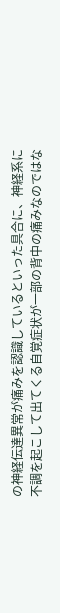の神経伝達異常が痛みを認識しているといった具合に、神経系に不調を起こして出てくる自覚症状が一部の背中の痛みなのではな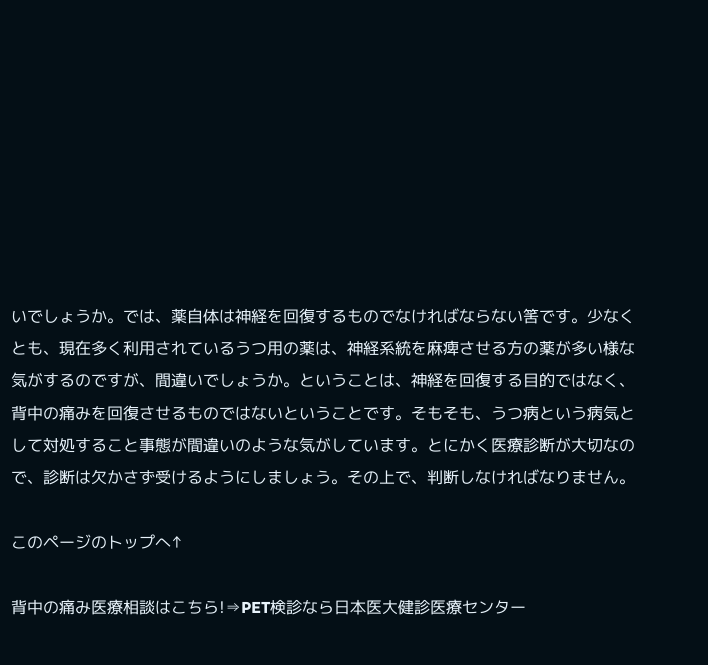いでしょうか。では、薬自体は神経を回復するものでなければならない筈です。少なくとも、現在多く利用されているうつ用の薬は、神経系統を麻痺させる方の薬が多い様な気がするのですが、間違いでしょうか。ということは、神経を回復する目的ではなく、背中の痛みを回復させるものではないということです。そもそも、うつ病という病気として対処すること事態が間違いのような気がしています。とにかく医療診断が大切なので、診断は欠かさず受けるようにしましょう。その上で、判断しなければなりません。

このページのトップへ↑

背中の痛み医療相談はこちら!⇒PET検診なら日本医大健診医療センター